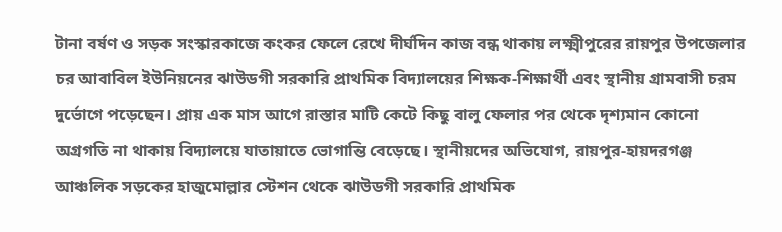টানা বর্ষণ ও সড়ক সংস্কারকাজে কংকর ফেলে রেখে দীর্ঘদিন কাজ বন্ধ থাকায় লক্ষ্মীপুরের রায়পুর উপজেলার চর আবাবিল ইউনিয়নের ঝাউডগী সরকারি প্রাথমিক বিদ্যালয়ের শিক্ষক-শিক্ষার্থী এবং স্থানীয় গ্রামবাসী চরম দুর্ভোগে পড়েছেন। প্রায় এক মাস আগে রাস্তার মাটি কেটে কিছু বালু ফেলার পর থেকে দৃশ্যমান কোনো অগ্রগতি না থাকায় বিদ্যালয়ে যাতায়াতে ভোগান্তি বেড়েছে। স্থানীয়দের অভিযোগ, রায়পুর-হায়দরগঞ্জ আঞ্চলিক সড়কের হাজুমোল্লার স্টেশন থেকে ঝাউডগী সরকারি প্রাথমিক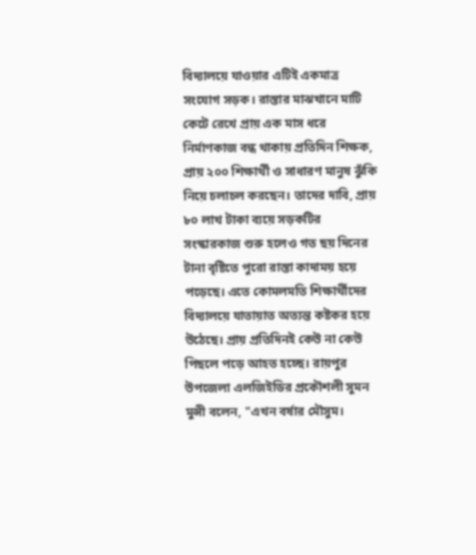বিদ্যালয়ে যাওয়ার এটিই একমাত্র সংযোগ সড়ক। রাস্তার মাঝখানে মাটি কেটে রেখে প্রায় এক মাস ধরে নির্মাণকাজ বন্ধ থাকায় প্রতিদিন শিক্ষক, প্রায় ২০০ শিক্ষার্থী ও সাধারণ মানুষ ঝুঁকি নিয়ে চলাচল করছেন। তাদের দাবি, প্রায় ৮০ লাখ টাকা ব্যয়ে সড়কটির সংস্কারকাজ শুরু হলেও গত ছয় দিনের টানা বৃষ্টিতে পুরো রাস্তা কাদাময় হয়ে পড়েছে। এতে কোমলমতি শিক্ষার্থীদের বিদ্যালয়ে যাতায়াত অত্যন্ত কষ্টকর হয়ে উঠেছে। প্রায় প্রতিদিনই কেউ না কেউ পিছলে পড়ে আহত হচ্ছে। রায়পুর উপজেলা এলজিইডির প্রকৌশলী সুমন মুন্সী বলেন, "এখন বর্ষার মৌসুম।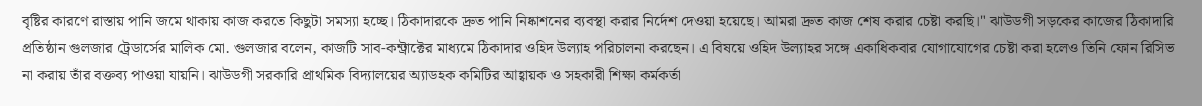বৃষ্টির কারণে রাস্তায় পানি জমে থাকায় কাজ করতে কিছুটা সমস্যা হচ্ছে। ঠিকাদারকে দ্রুত পানি নিষ্কাশনের ব্যবস্থা করার নির্দেশ দেওয়া হয়েছে। আমরা দ্রুত কাজ শেষ করার চেষ্টা করছি।" ঝাউডগী সড়কের কাজের ঠিকাদারি প্রতিষ্ঠান গুলজার ট্রেডার্সের মালিক মো. গুলজার বলেন, কাজটি সাব-কন্ট্রাক্টের মাধ্যমে ঠিকাদার ওহিদ উল্যাহ পরিচালনা করছেন। এ বিষয়ে ওহিদ উল্যাহর সঙ্গে একাধিকবার যোগাযোগের চেষ্টা করা হলেও তিনি ফোন রিসিভ না করায় তাঁর বক্তব্য পাওয়া যায়নি। ঝাউডগী সরকারি প্রাথমিক বিদ্যালয়ের অ্যাডহক কমিটির আহ্বায়ক ও সহকারী শিক্ষা কর্মকর্তা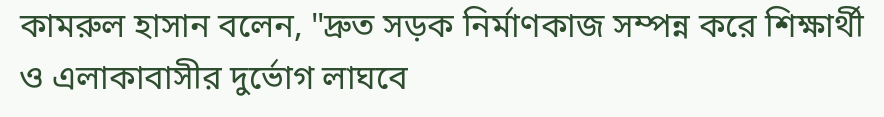কামরুল হাসান বলেন, "দ্রুত সড়ক নির্মাণকাজ সম্পন্ন করে শিক্ষার্থী ও এলাকাবাসীর দুর্ভোগ লাঘবে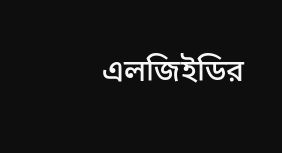এলজিইডির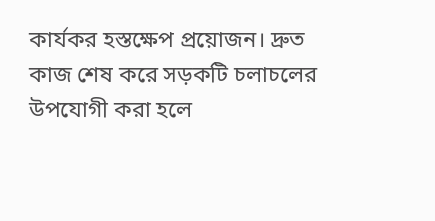কার্যকর হস্তক্ষেপ প্রয়োজন। দ্রুত কাজ শেষ করে সড়কটি চলাচলের উপযোগী করা হলে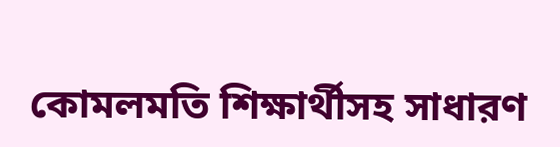কোমলমতি শিক্ষার্থীসহ সাধারণ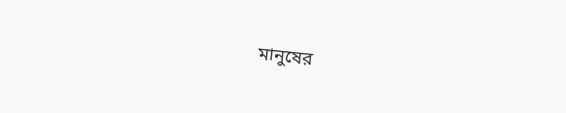মানুষের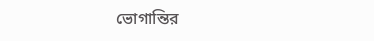ভোগান্তির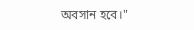অবসান হবে।"